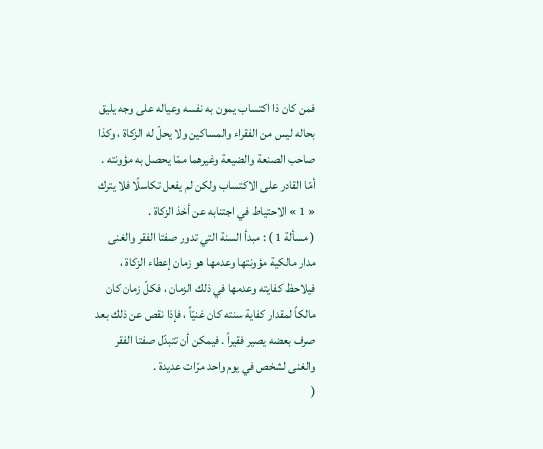فمن كان ذا اكتساب يمون به نفسه وعياله على وجه يليق بحاله ليس من الفقراء والمساكين ولا يحلّ له الزكاة ، وكذا صاحب الصنعة والضيعة وغيرهما ممّا يحصل به مؤونته . أمّا القادر على الاكتساب ولكن لم يفعل تكاسلًا فلا يترك « 1 » الاحتياط في اجتنابه عن أخذ الزكاة .
( مسألة 1 ) : مبدأ السنة التي تدور صفتا الفقر والغنى مدار مالكية مؤونتها وعدمها هو زمان إعطاء الزكاة ، فيلاحظ كفايته وعدمها في ذلك الزمان ، فكلّ زمان كان مالكاً لمقدار كفاية سنته كان غنيّاً ، فإذا نقص عن ذلك بعد صرف بعضه يصير فقيراً . فيمكن أن تتبدّل صفتا الفقر والغنى لشخص في يوم واحد مرّات عديدة .
(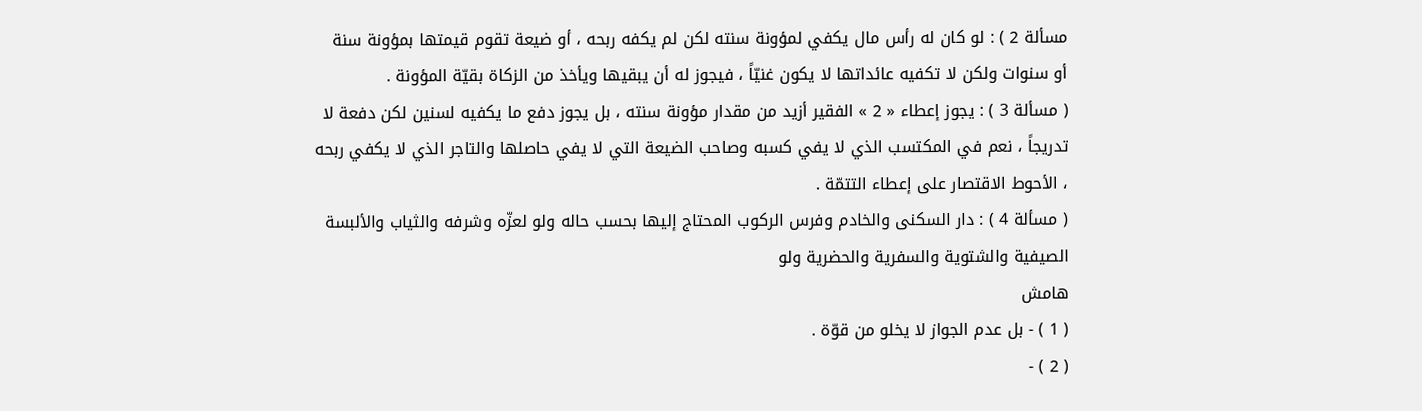مسألة 2 ) : لو كان له رأس مال يكفي لمؤونة سنته لكن لم يكفه ربحه ، أو ضيعة تقوم قيمتها بمؤونة سنة أو سنوات ولكن لا تكفيه عائداتها لا يكون غنيّاً ، فيجوز له أن يبقيها ويأخذ من الزكاة بقيّة المؤونة .
( مسألة 3 ) : يجوز إعطاء « 2 » الفقير أزيد من مقدار مؤونة سنته ، بل يجوز دفع ما يكفيه لسنين لكن دفعة لا تدريجاً ، نعم في المكتسب الذي لا يفي كسبه وصاحب الضيعة التي لا يفي حاصلها والتاجر الذي لا يكفي ربحه ، الأحوط الاقتصار على إعطاء التتمّة .
( مسألة 4 ) : دار السكنى والخادم وفرس الركوب المحتاج إليها بحسب حاله ولو لعزّه وشرفه والثياب والألبسة الصيفية والشتوية والسفرية والحضرية ولو
هامش
( 1 ) - بل عدم الجواز لا يخلو من قوّة .
( 2 ) -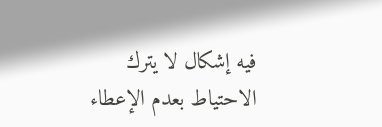فيه إشكال لا يترك الاحتياط بعدم الإعطاء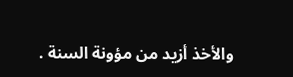والأخذ أزيد من مؤونة السنة .